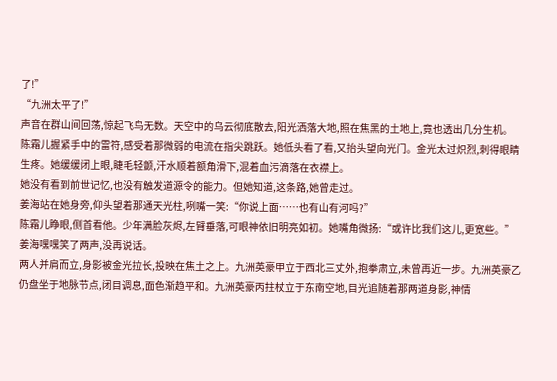了!”
“九洲太平了!”
声音在群山间回荡,惊起飞鸟无数。天空中的乌云彻底散去,阳光洒落大地,照在焦黑的土地上,竟也透出几分生机。
陈霜儿握紧手中的雷符,感受着那微弱的电流在指尖跳跃。她低头看了看,又抬头望向光门。金光太过炽烈,刺得眼睛生疼。她缓缓闭上眼,睫毛轻颤,汗水顺着额角滑下,混着血污滴落在衣襟上。
她没有看到前世记忆,也没有触发道源令的能力。但她知道,这条路,她曾走过。
姜海站在她身旁,仰头望着那通天光柱,咧嘴一笑:“你说上面……也有山有河吗?”
陈霜儿睁眼,侧首看他。少年满脸灰烬,左臂垂落,可眼神依旧明亮如初。她嘴角微扬:“或许比我们这儿,更宽些。”
姜海嘿嘿笑了两声,没再说话。
两人并肩而立,身影被金光拉长,投映在焦土之上。九洲英豪甲立于西北三丈外,抱拳肃立,未曾再近一步。九洲英豪乙仍盘坐于地脉节点,闭目调息,面色渐趋平和。九洲英豪丙拄杖立于东南空地,目光追随着那两道身影,神情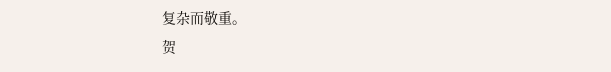复杂而敬重。
贺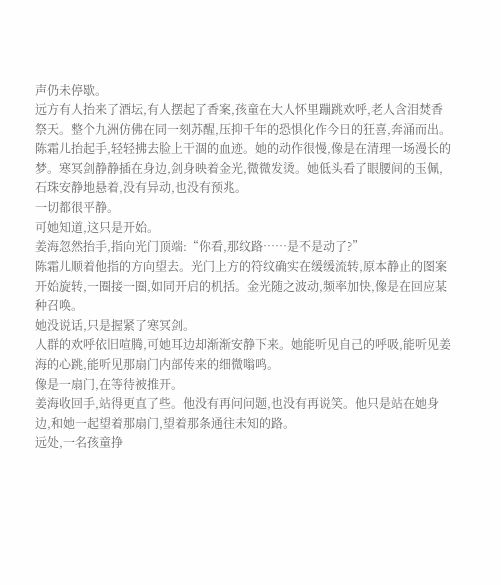声仍未停歇。
远方有人抬来了酒坛,有人摆起了香案,孩童在大人怀里蹦跳欢呼,老人含泪焚香祭天。整个九洲仿佛在同一刻苏醒,压抑千年的恐惧化作今日的狂喜,奔涌而出。
陈霜儿抬起手,轻轻拂去脸上干涸的血迹。她的动作很慢,像是在清理一场漫长的梦。寒冥剑静静插在身边,剑身映着金光,微微发烫。她低头看了眼腰间的玉佩,石珠安静地悬着,没有异动,也没有预兆。
一切都很平静。
可她知道,这只是开始。
姜海忽然抬手,指向光门顶端:“你看,那纹路……是不是动了?”
陈霜儿顺着他指的方向望去。光门上方的符纹确实在缓缓流转,原本静止的图案开始旋转,一圈接一圈,如同开启的机括。金光随之波动,频率加快,像是在回应某种召唤。
她没说话,只是握紧了寒冥剑。
人群的欢呼依旧喧腾,可她耳边却渐渐安静下来。她能听见自己的呼吸,能听见姜海的心跳,能听见那扇门内部传来的细微嗡鸣。
像是一扇门,在等待被推开。
姜海收回手,站得更直了些。他没有再问问题,也没有再说笑。他只是站在她身边,和她一起望着那扇门,望着那条通往未知的路。
远处,一名孩童挣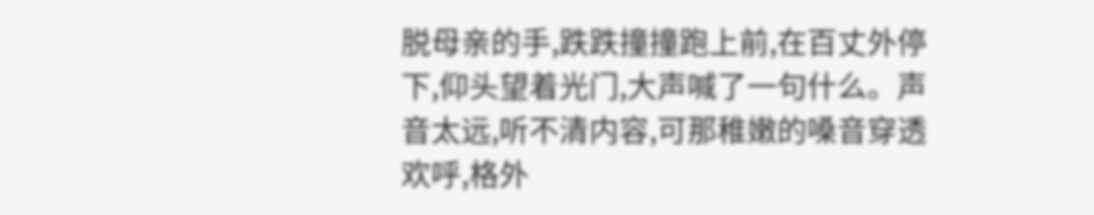脱母亲的手,跌跌撞撞跑上前,在百丈外停下,仰头望着光门,大声喊了一句什么。声音太远,听不清内容,可那稚嫩的嗓音穿透欢呼,格外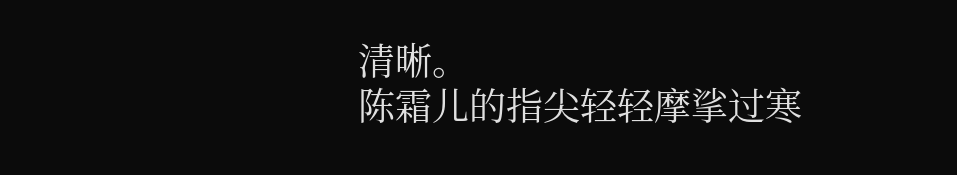清晰。
陈霜儿的指尖轻轻摩挲过寒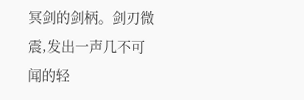冥剑的剑柄。剑刃微震,发出一声几不可闻的轻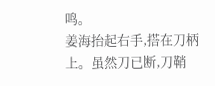鸣。
姜海抬起右手,搭在刀柄上。虽然刀已断,刀鞘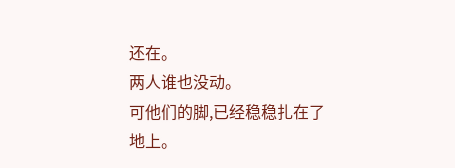还在。
两人谁也没动。
可他们的脚,已经稳稳扎在了地上。